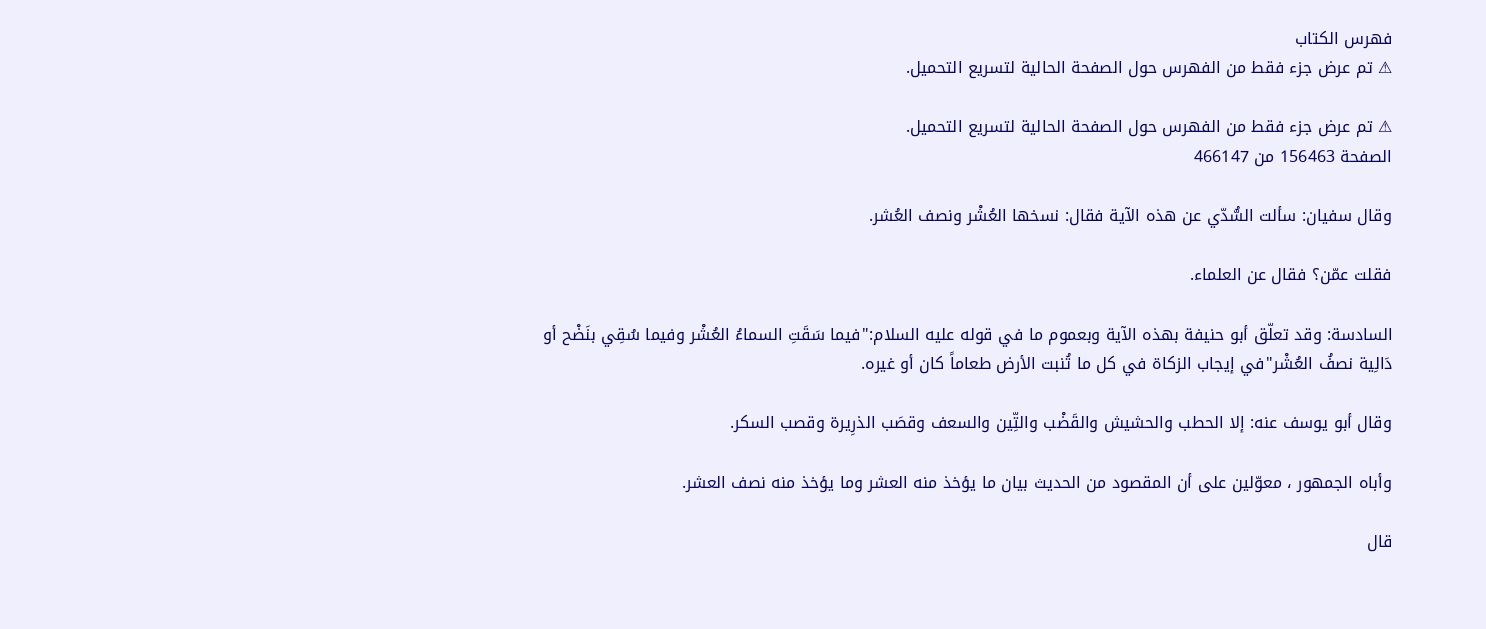فهرس الكتاب
⚠ تم عرض جزء فقط من الفهرس حول الصفحة الحالية لتسريع التحميل.

⚠ تم عرض جزء فقط من الفهرس حول الصفحة الحالية لتسريع التحميل.
الصفحة 156463 من 466147

وقال سفيان: سألت السُّدّي عن هذه الآية فقال: نسخها العُشْر ونصف العُشر.

فقلت عمّن؟ فقال عن العلماء.

السادسة: وقد تعلّق أبو حنيفة بهذه الآية وبعموم ما في قوله عليه السلام:"فيما سَقَتِ السماءُ العُشْر وفيما سُقِي بنَضْح أو دَالِية نصفُ العُشْر"في إيجاب الزكاة في كل ما تُنبت الأرض طعاماً كان أو غيره.

وقال أبو يوسف عنه: إلا الحطب والحشيش والقَضْب والتِّين والسعف وقصَب الذرِيرة وقصب السكر.

وأباه الجمهور ، معوّلين على أن المقصود من الحديث بيان ما يؤخذ منه العشر وما يؤخذ منه نصف العشر.

قال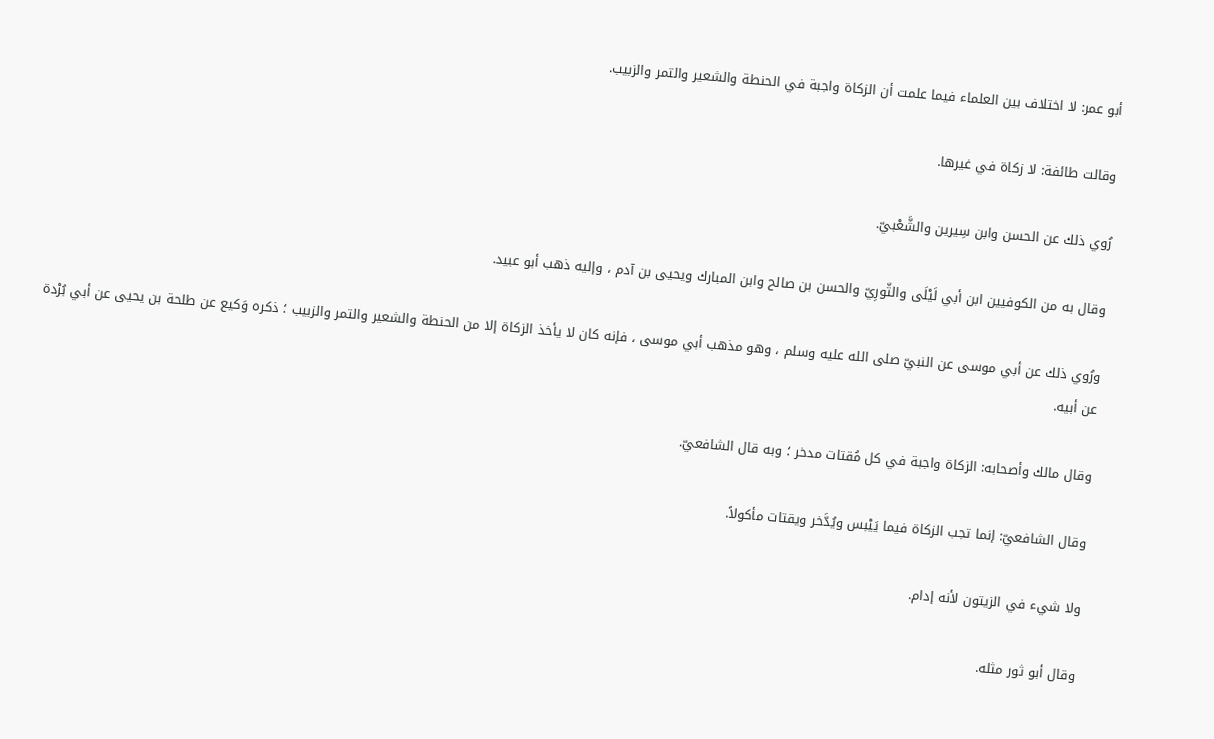أبو عمر: لا اختلاف بين العلماء فيما علمت أن الزكاة واجبة في الحنطة والشعير والتمر والزبيب.

وقالت طائفة: لا زكاة في غيرها.

رُوي ذلك عن الحسن وابن سِيرين والشَّعْبيّ.

وقال به من الكوفيين ابن أبي لَيْلَى والثّورِيّ والحسن بن صالح وابن المبارك ويحيى بن آدم ، وإليه ذهب أبو عبيد.

ورُوي ذلك عن أبي موسى عن النبيّ صلى الله عليه وسلم ، وهو مذهب أبي موسى ، فإنه كان لا يأخذ الزكاة إلا من الحنطة والشعير والتمر والزبيب ؛ ذكره وَكيع عن طلحة بن يحيى عن أبي بُرْدة عن أبيه.

وقال مالك وأصحابه: الزكاة واجبة في كل مُقتات مدخر ؛ وبه قال الشافعيّ.

وقال الشافعيّ: إنما تجب الزكاة فيما يَيْبس ويُدَّخر ويقتات مأكولاً.

ولا شيء في الزيتون لأنه إدام.

وقال أبو ثور مثله.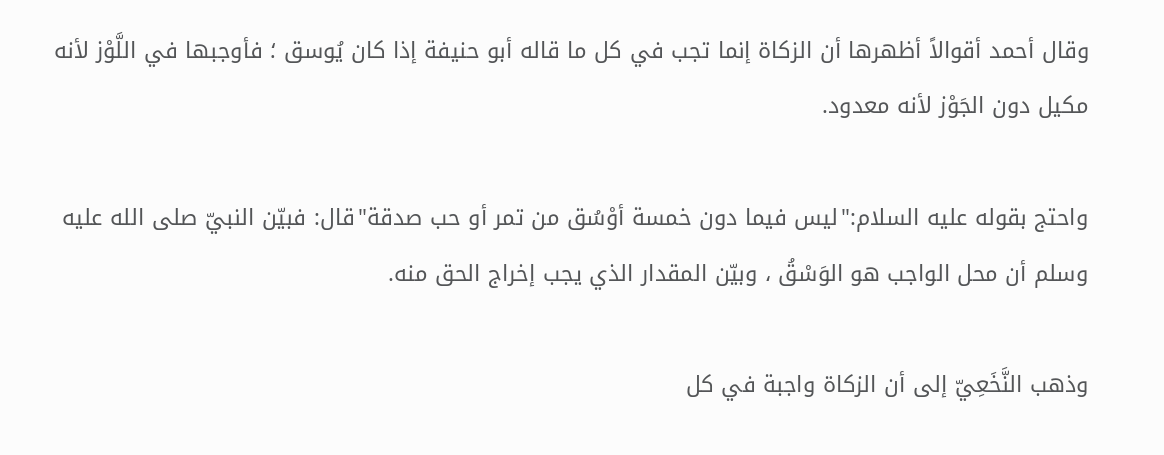وقال أحمد أقوالاً أظهرها أن الزكاة إنما تجب في كل ما قاله أبو حنيفة إذا كان يُوسق ؛ فأوجبها في اللَّوْز لأنه مكيل دون الجَوْز لأنه معدود.

واحتج بقوله عليه السلام:"ليس فيما دون خمسة أوْسُق من تمر أو حب صدقة"قال: فبيّن النبيّ صلى الله عليه وسلم أن محل الواجب هو الوَسْقُ ، وبيّن المقدار الذي يجب إخراج الحق منه.

وذهب النَّخَعِيّ إلى أن الزكاة واجبة في كل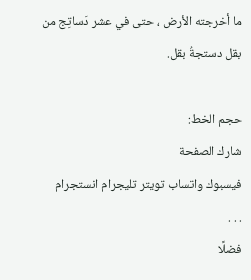ما أخرجته الأرض ، حتى في عشر دَساتِج من بقل دستجةُ بقل.

حجم الخط:
شارك الصفحة
فيسبوك واتساب تويتر تليجرام انستجرام
. . .
فضلًا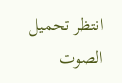انتظر تحميل الصوت